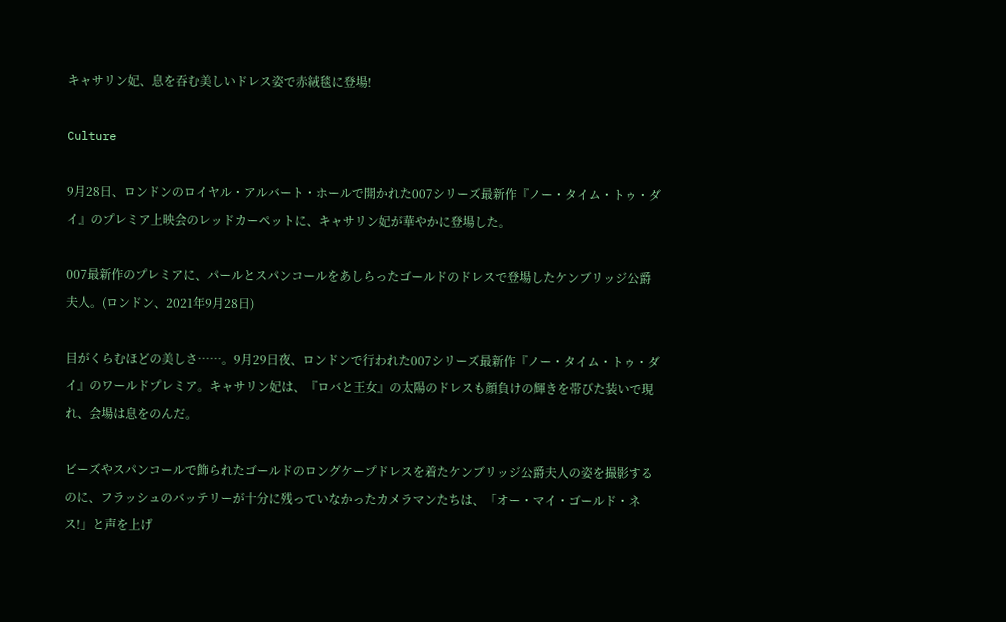キャサリン妃、息を吞む美しいドレス姿で赤絨毯に登場!

Culture

9月28日、ロンドンのロイヤル・アルバート・ホールで開かれた007シリーズ最新作『ノー・タイム・トゥ・ダイ』のプレミア上映会のレッドカーペットに、キャサリン妃が華やかに登場した。

007最新作のプレミアに、パールとスパンコールをあしらったゴールドのドレスで登場したケンブリッジ公爵夫人。(ロンドン、2021年9月28日)

目がくらむほどの美しさ……。9月29日夜、ロンドンで行われた007シリーズ最新作『ノー・タイム・トゥ・ダイ』のワールドプレミア。キャサリン妃は、『ロバと王女』の太陽のドレスも顔負けの輝きを帯びた装いで現れ、会場は息をのんだ。

ビーズやスパンコールで飾られたゴールドのロングケープドレスを着たケンブリッジ公爵夫人の姿を撮影するのに、フラッシュのバッテリーが十分に残っていなかったカメラマンたちは、「オー・マイ・ゴールド・ネス!」と声を上げ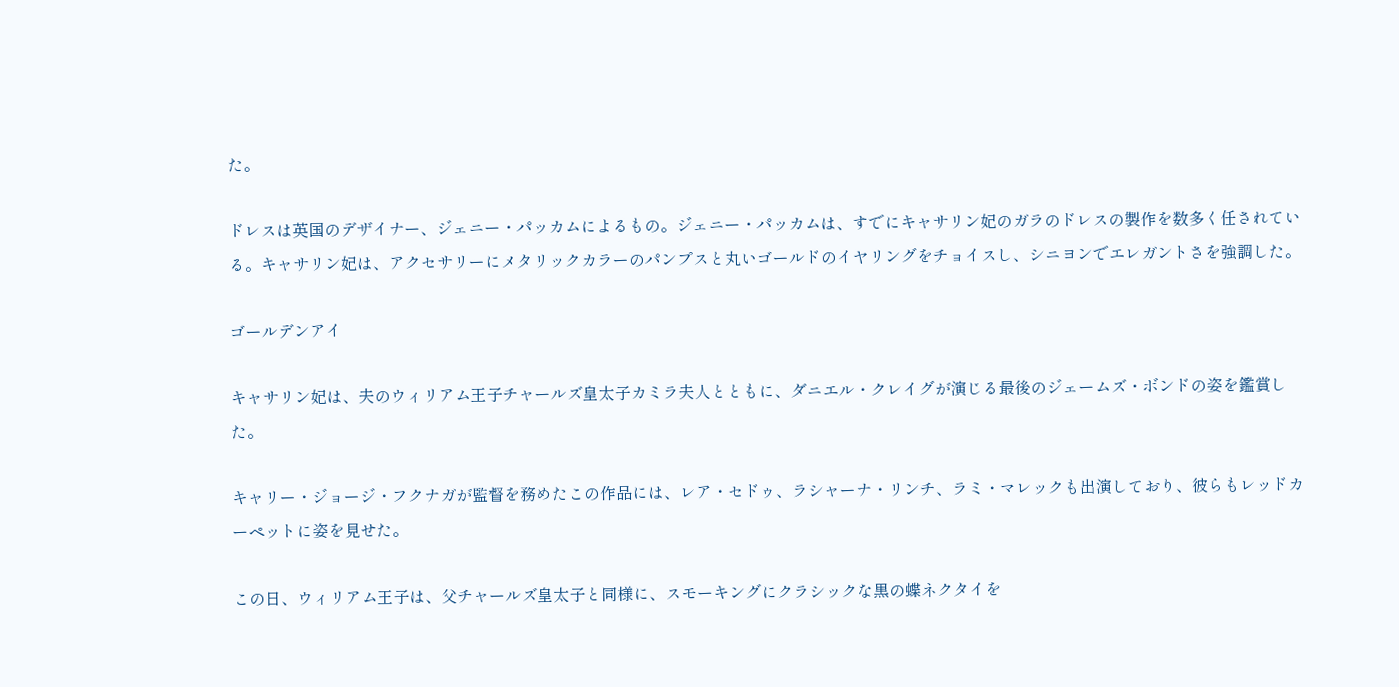た。

ドレスは英国のデザイナー、ジェニー・パッカムによるもの。ジェニー・パッカムは、すでにキャサリン妃のガラのドレスの製作を数多く任されている。キャサリン妃は、アクセサリーにメタリックカラーのパンプスと丸いゴールドのイヤリングをチョイスし、シニヨンでエレガントさを強調した。

ゴールデンアイ

キャサリン妃は、夫のウィリアム王子チャールズ皇太子カミラ夫人とともに、ダニエル・クレイグが演じる最後のジェームズ・ボンドの姿を鑑賞した。

キャリー・ジョージ・フクナガが監督を務めたこの作品には、レア・セドゥ、ラシャーナ・リンチ、ラミ・マレックも出演しており、彼らもレッドカーペットに姿を見せた。

この日、ウィリアム王子は、父チャールズ皇太子と同様に、スモーキングにクラシックな黒の蝶ネクタイを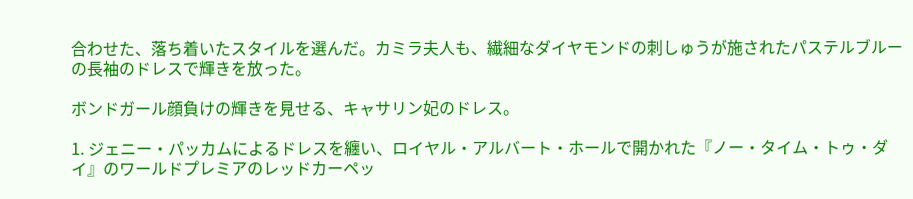合わせた、落ち着いたスタイルを選んだ。カミラ夫人も、繊細なダイヤモンドの刺しゅうが施されたパステルブルーの長袖のドレスで輝きを放った。

ボンドガール顔負けの輝きを見せる、キャサリン妃のドレス。

1. ジェニー・パッカムによるドレスを纏い、ロイヤル・アルバート・ホールで開かれた『ノー・タイム・トゥ・ダイ』のワールドプレミアのレッドカーペッ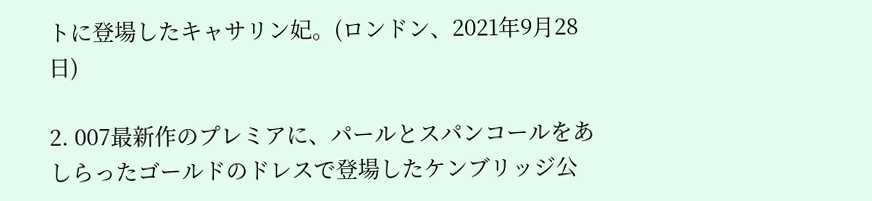トに登場したキャサリン妃。(ロンドン、2021年9月28日)

2. 007最新作のプレミアに、パールとスパンコールをあしらったゴールドのドレスで登場したケンブリッジ公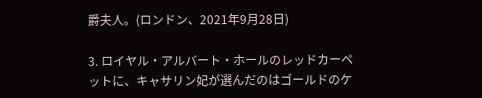爵夫人。(ロンドン、2021年9月28日)

3. ロイヤル・アルバート・ホールのレッドカーペットに、キャサリン妃が選んだのはゴールドのケ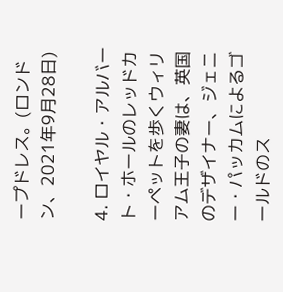ープドレス。(ロンドン、2021年9月28日)

4. ロイヤル・アルバート・ホールのレッドカーペットを歩くウィリアム王子の妻は、英国のデザイナー、ジェニー・パッカムによるゴールドのス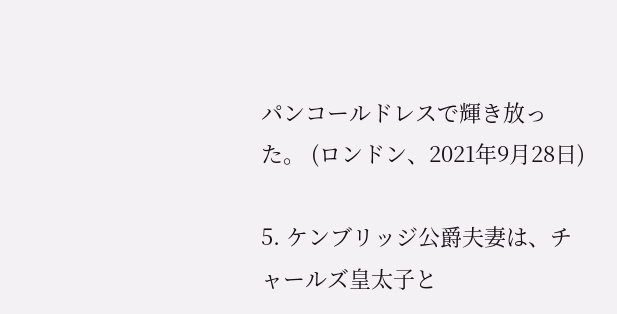パンコールドレスで輝き放った。 (ロンドン、2021年9月28日)

5. ケンブリッジ公爵夫妻は、チャールズ皇太子と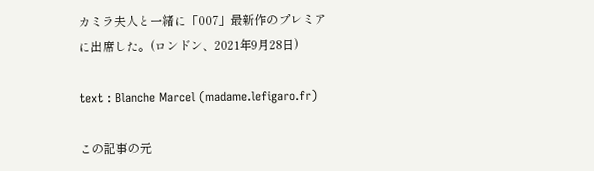カミラ夫人と一緒に「007」最新作のプレミアに出席した。(ロンドン、2021年9月28日)

text : Blanche Marcel (madame.lefigaro.fr)

この記事の元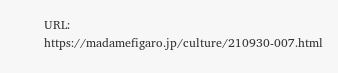URL: https://madamefigaro.jp/culture/210930-007.html